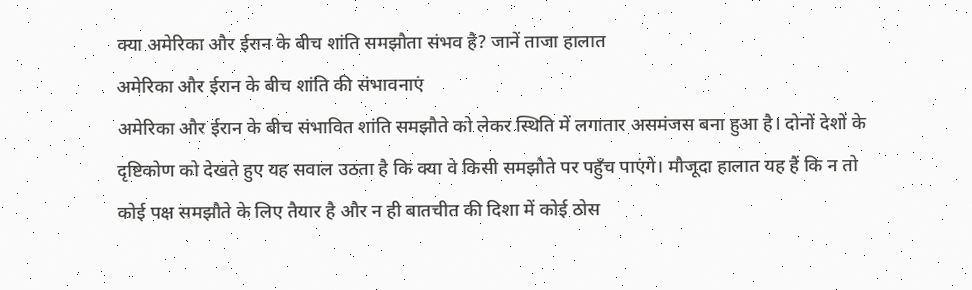क्या अमेरिका और ईरान के बीच शांति समझौता संभव है? जानें ताजा हालात
अमेरिका और ईरान के बीच शांति की संभावनाएं
अमेरिका और ईरान के बीच संभावित शांति समझौते को लेकर स्थिति में लगातार असमंजस बना हुआ है। दोनों देशों के दृष्टिकोण को देखते हुए यह सवाल उठता है कि क्या वे किसी समझौते पर पहुँच पाएंगे। मौजूदा हालात यह हैं कि न तो कोई पक्ष समझौते के लिए तैयार है और न ही बातचीत की दिशा में कोई ठोस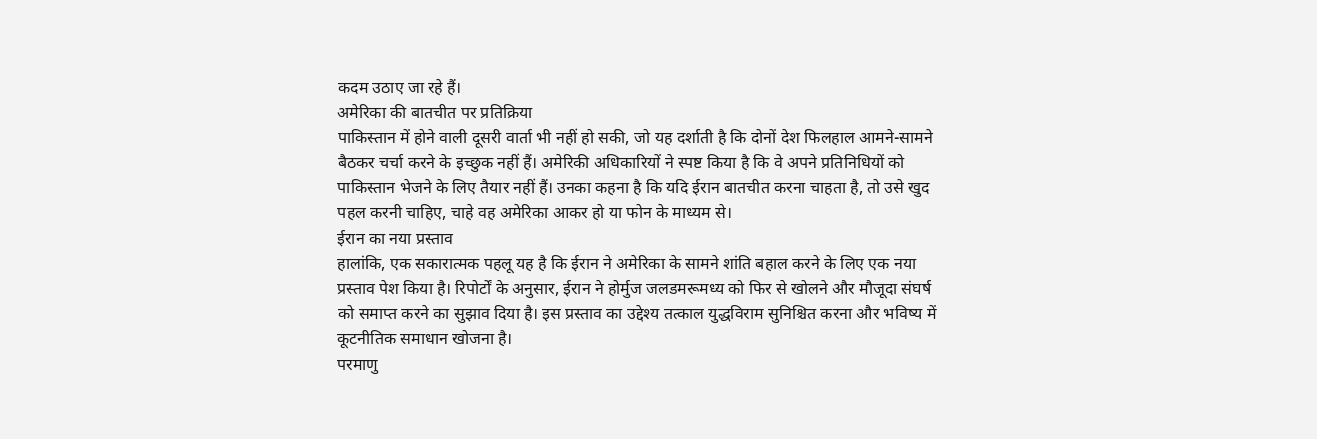कदम उठाए जा रहे हैं।
अमेरिका की बातचीत पर प्रतिक्रिया
पाकिस्तान में होने वाली दूसरी वार्ता भी नहीं हो सकी, जो यह दर्शाती है कि दोनों देश फिलहाल आमने-सामने बैठकर चर्चा करने के इच्छुक नहीं हैं। अमेरिकी अधिकारियों ने स्पष्ट किया है कि वे अपने प्रतिनिधियों को पाकिस्तान भेजने के लिए तैयार नहीं हैं। उनका कहना है कि यदि ईरान बातचीत करना चाहता है, तो उसे खुद पहल करनी चाहिए, चाहे वह अमेरिका आकर हो या फोन के माध्यम से।
ईरान का नया प्रस्ताव
हालांकि, एक सकारात्मक पहलू यह है कि ईरान ने अमेरिका के सामने शांति बहाल करने के लिए एक नया प्रस्ताव पेश किया है। रिपोर्टों के अनुसार, ईरान ने होर्मुज जलडमरूमध्य को फिर से खोलने और मौजूदा संघर्ष को समाप्त करने का सुझाव दिया है। इस प्रस्ताव का उद्देश्य तत्काल युद्धविराम सुनिश्चित करना और भविष्य में कूटनीतिक समाधान खोजना है।
परमाणु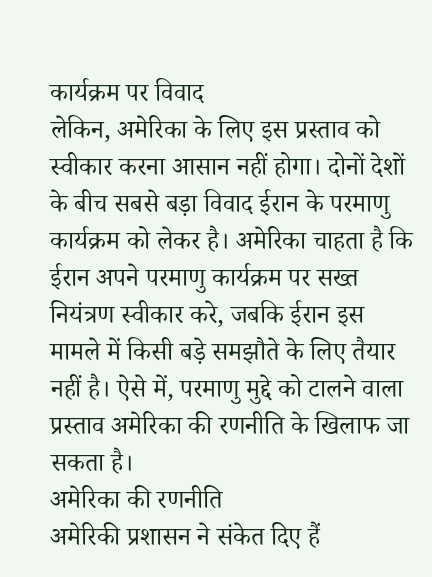कार्यक्रम पर विवाद
लेकिन, अमेरिका के लिए इस प्रस्ताव को स्वीकार करना आसान नहीं होगा। दोनों देशों के बीच सबसे बड़ा विवाद ईरान के परमाणु कार्यक्रम को लेकर है। अमेरिका चाहता है कि ईरान अपने परमाणु कार्यक्रम पर सख्त नियंत्रण स्वीकार करे, जबकि ईरान इस मामले में किसी बड़े समझौते के लिए तैयार नहीं है। ऐसे में, परमाणु मुद्दे को टालने वाला प्रस्ताव अमेरिका की रणनीति के खिलाफ जा सकता है।
अमेरिका की रणनीति
अमेरिकी प्रशासन ने संकेत दिए हैं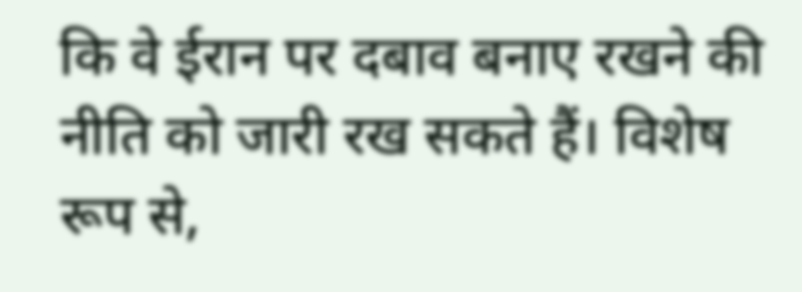कि वे ईरान पर दबाव बनाए रखने की नीति को जारी रख सकते हैं। विशेष रूप से,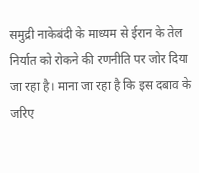समुद्री नाकेबंदी के माध्यम से ईरान के तेल निर्यात को रोकने की रणनीति पर जोर दिया जा रहा है। माना जा रहा है कि इस दबाव के जरिए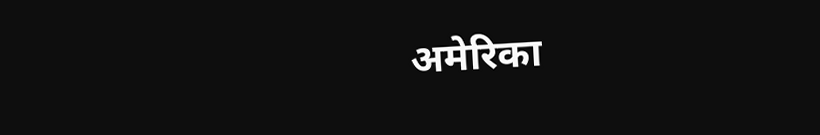अमेरिका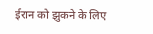ईरान को झुकने के लिए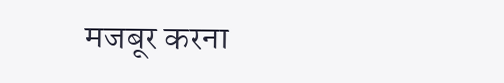मजबूर करना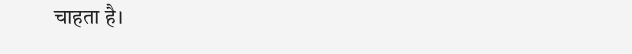चाहता है।